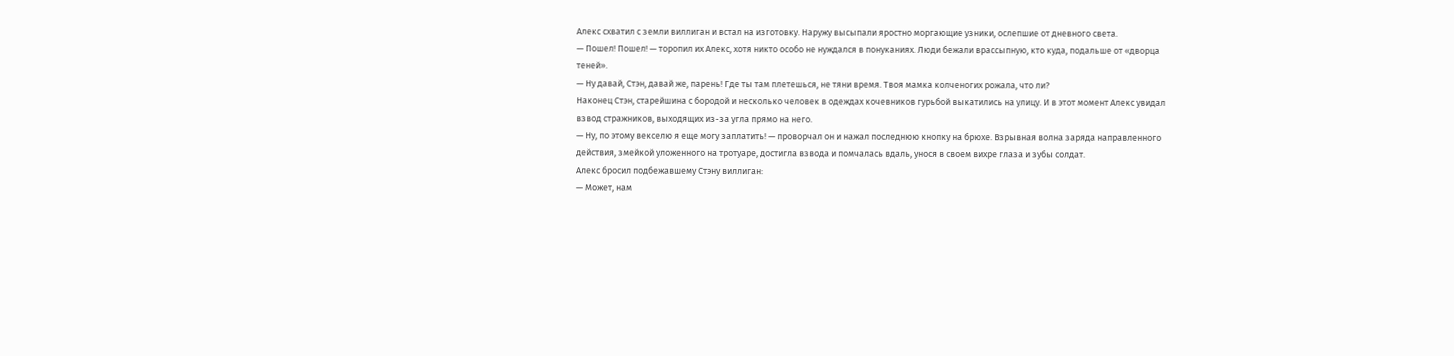Алекс схватил с земли виллиган и встал на изготовку. Наружу высыпали яростно моргающие узники, ослепшие от дневного света.
— Пошел! Пошел! — торопил их Алекс, хотя никто особо не нуждался в понуканиях. Люди бежали врассыпную, кто куда, подальше от «дворца теней».
— Ну давай, Стэн, давай же, парень! Где ты там плетешься, не тяни время. Твоя мамка колченогих рожала, что ли?
Наконец Стэн, старейшина с бородой и несколько человек в одеждах кочевников гурьбой выкатились на улицу. И в этот момент Алекс увидал взвод стражников, выходящих из-за угла прямо на него.
— Ну, по этому векселю я еще могу заплатить! — проворчал он и нажал последнюю кнопку на брюхе. Взрывная волна заряда направленного действия, змейкой уложенного на тротуаре, достигла взвода и помчалась вдаль, унося в своем вихре глаза и зубы солдат.
Алекс бросил подбежавшему Стэну виллиган:
— Может, нам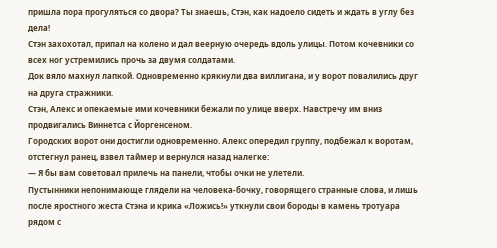пришла пора прогуляться со двора? Ты знаешь, Стэн, как надоело сидеть и ждать в углу без дела!
Стэн захохотал, припал на колено и дал веерную очередь вдоль улицы. Потом кочевники со всех ног устремились прочь за двумя солдатами.
Док вяло махнул лапкой. Одновременно крякнули два виллигана, и у ворот повалились друг на друга стражники.
Стэн, Алекс и опекаемые ими кочевники бежали по улице вверх. Навстречу им вниз продвигались Виннетса с Йоргенсеном.
Городских ворот они достигли одновременно. Алекс опередил группу, подбежал к воротам, отстегнул ранец, взвел таймер и вернулся назад налегке:
— Я бы вам советовал прилечь на панели, чтобы очки не улетели.
Пустынники непонимающе глядели на человека-бочку, говорящего странные слова, и лишь после яростного жеста Стэна и крика «Ложись!» уткнули свои бороды в камень тротуара рядом с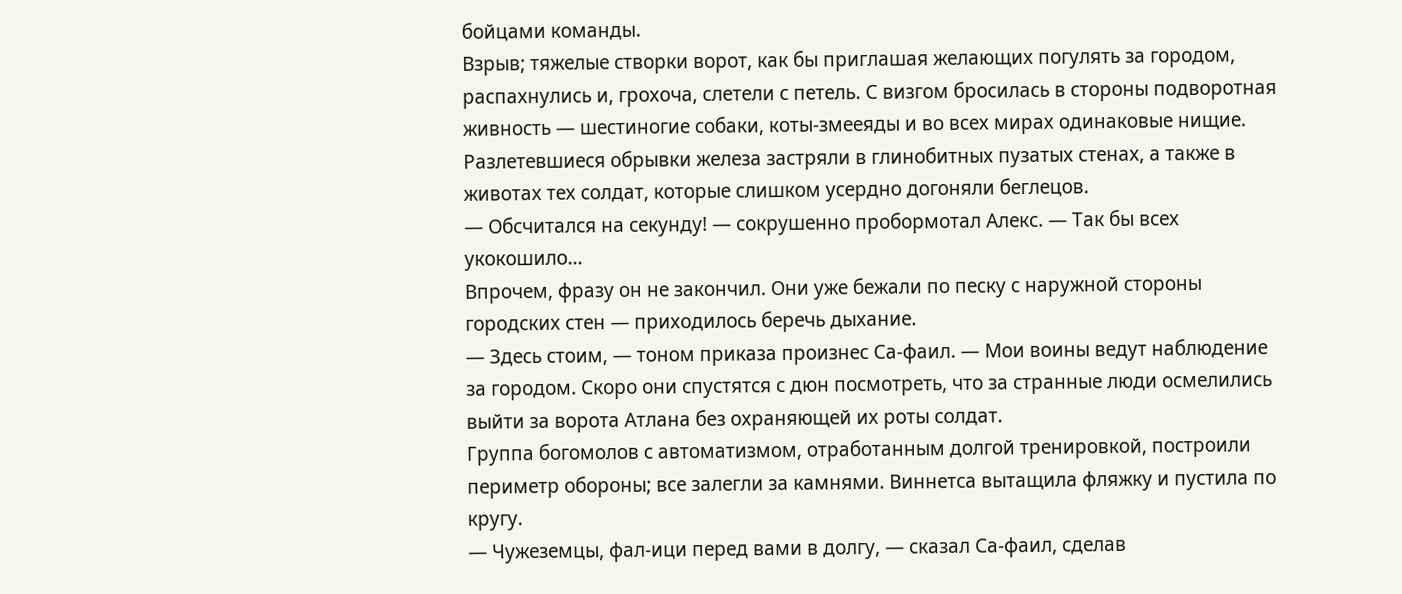бойцами команды.
Взрыв; тяжелые створки ворот, как бы приглашая желающих погулять за городом, распахнулись и, грохоча, слетели с петель. С визгом бросилась в стороны подворотная живность — шестиногие собаки, коты-змееяды и во всех мирах одинаковые нищие. Разлетевшиеся обрывки железа застряли в глинобитных пузатых стенах, а также в животах тех солдат, которые слишком усердно догоняли беглецов.
— Обсчитался на секунду! — сокрушенно пробормотал Алекс. — Так бы всех укокошило…
Впрочем, фразу он не закончил. Они уже бежали по песку с наружной стороны городских стен — приходилось беречь дыхание.
— Здесь стоим, — тоном приказа произнес Са-фаил. — Мои воины ведут наблюдение за городом. Скоро они спустятся с дюн посмотреть, что за странные люди осмелились выйти за ворота Атлана без охраняющей их роты солдат.
Группа богомолов с автоматизмом, отработанным долгой тренировкой, построили периметр обороны; все залегли за камнями. Виннетса вытащила фляжку и пустила по кругу.
— Чужеземцы, фал-ици перед вами в долгу, — сказал Са-фаил, сделав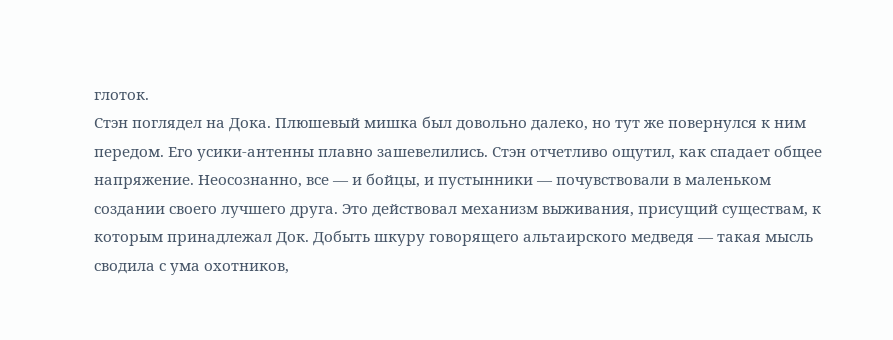глоток.
Стэн поглядел на Дока. Плюшевый мишка был довольно далеко, но тут же повернулся к ним передом. Его усики-антенны плавно зашевелились. Стэн отчетливо ощутил, как спадает общее напряжение. Неосознанно, все — и бойцы, и пустынники — почувствовали в маленьком создании своего лучшего друга. Это действовал механизм выживания, присущий существам, к которым принадлежал Док. Добыть шкуру говорящего альтаирского медведя — такая мысль сводила с ума охотников,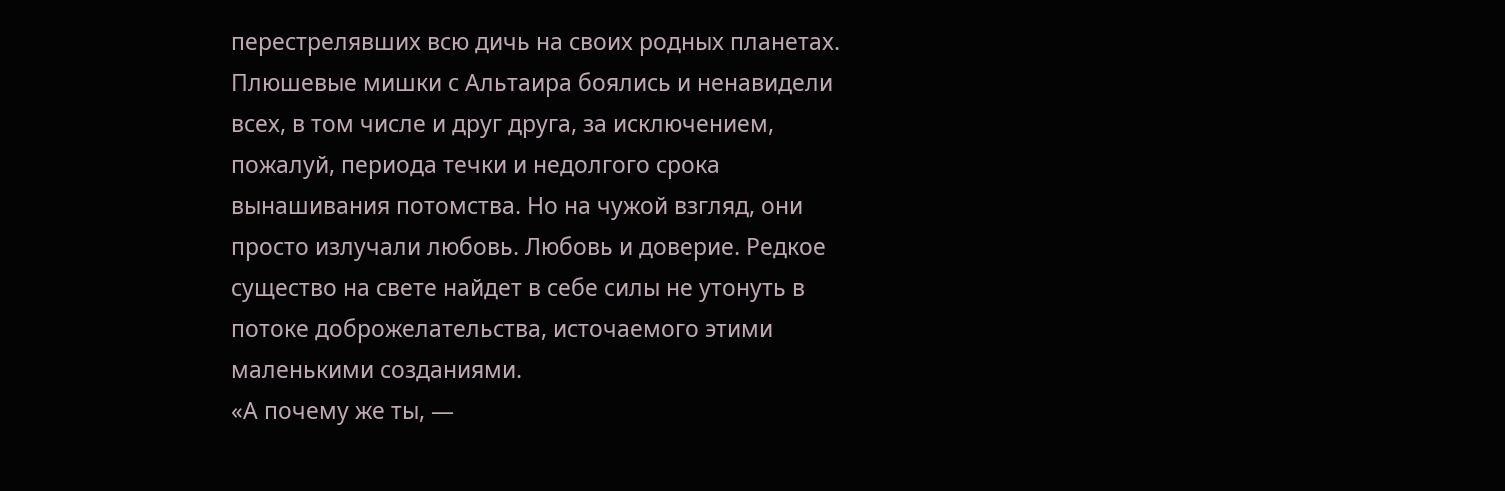перестрелявших всю дичь на своих родных планетах. Плюшевые мишки с Альтаира боялись и ненавидели всех, в том числе и друг друга, за исключением, пожалуй, периода течки и недолгого срока вынашивания потомства. Но на чужой взгляд, они просто излучали любовь. Любовь и доверие. Редкое существо на свете найдет в себе силы не утонуть в потоке доброжелательства, источаемого этими маленькими созданиями.
«А почему же ты, —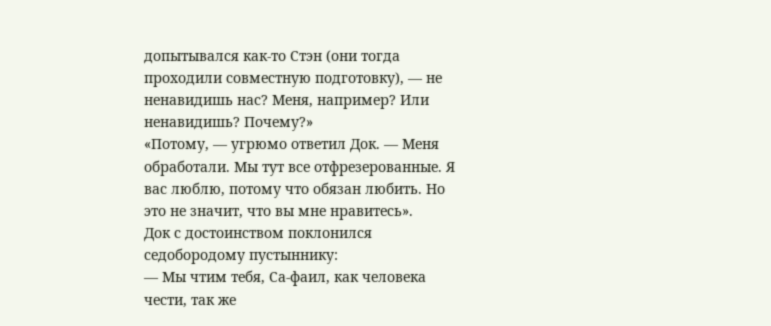допытывался как-то Стэн (они тогда проходили совместную подготовку), — не ненавидишь нас? Меня, например? Или ненавидишь? Почему?»
«Потому, — угрюмо ответил Док. — Меня обработали. Мы тут все отфрезерованные. Я вас люблю, потому что обязан любить. Но это не значит, что вы мне нравитесь».
Док с достоинством поклонился седобородому пустыннику:
— Мы чтим тебя, Са-фаил, как человека чести, так же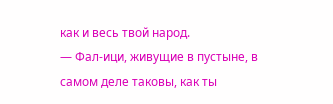как и весь твой народ.
— Фал-ици, живущие в пустыне, в самом деле таковы, как ты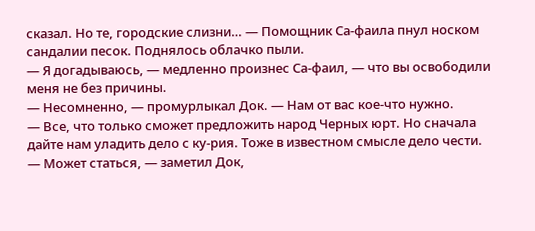сказал. Но те, городские слизни… — Помощник Са-фаила пнул носком сандалии песок. Поднялось облачко пыли.
— Я догадываюсь, — медленно произнес Са-фаил, — что вы освободили меня не без причины.
— Несомненно, — промурлыкал Док. — Нам от вас кое-что нужно.
— Все, что только сможет предложить народ Черных юрт. Но сначала дайте нам уладить дело с ку-рия. Тоже в известном смысле дело чести.
— Может статься, — заметил Док,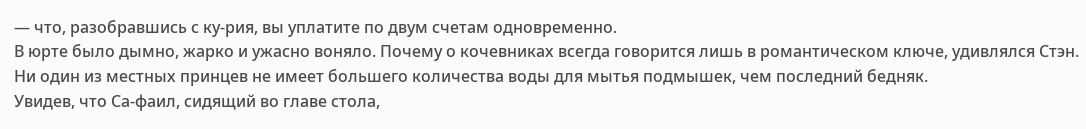— что, разобравшись с ку-рия, вы уплатите по двум счетам одновременно.
В юрте было дымно, жарко и ужасно воняло. Почему о кочевниках всегда говорится лишь в романтическом ключе, удивлялся Стэн. Ни один из местных принцев не имеет большего количества воды для мытья подмышек, чем последний бедняк.
Увидев, что Са-фаил, сидящий во главе стола,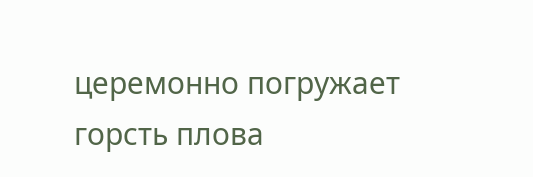церемонно погружает горсть плова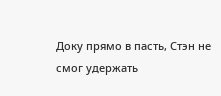Доку прямо в пасть, Стэн не смог удержать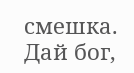смешка. Дай бог,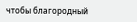чтобы благородный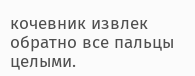кочевник извлек обратно все пальцы целыми.